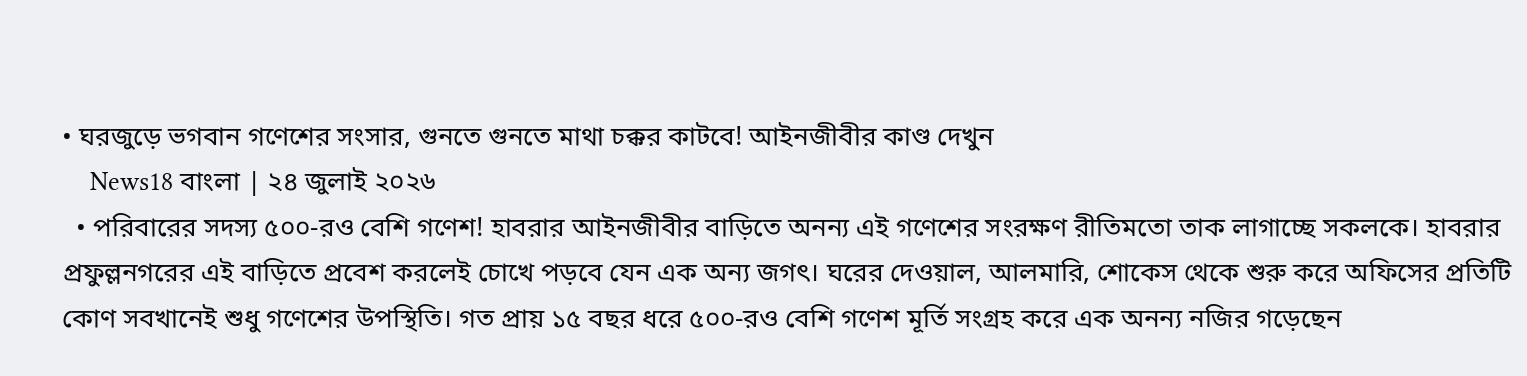• ঘরজুড়ে ভগবান গণেশের সংসার, গুনতে গুনতে মাথা চক্কর কাটবে! আইনজীবীর কাণ্ড দেখুন
    News18 বাংলা | ২৪ জুলাই ২০২৬
  • পরিবারের সদস্য ৫০০-রও বেশি গণেশ! হাবরার আইনজীবীর বাড়িতে অনন্য এই গণেশের সংরক্ষণ রীতিমতো তাক লাগাচ্ছে সকলকে। হাবরার প্রফুল্লনগরের এই বাড়িতে প্রবেশ করলেই চোখে পড়বে যেন এক অন্য জগৎ। ঘরের দেওয়াল, আলমারি, শোকেস থেকে শুরু করে অফিসের প্রতিটি কোণ সবখানেই শুধু গণেশের উপস্থিতি। গত প্রায় ১৫ বছর ধরে ৫০০-রও বেশি গণেশ মূর্তি সংগ্রহ করে এক অনন্য নজির গড়েছেন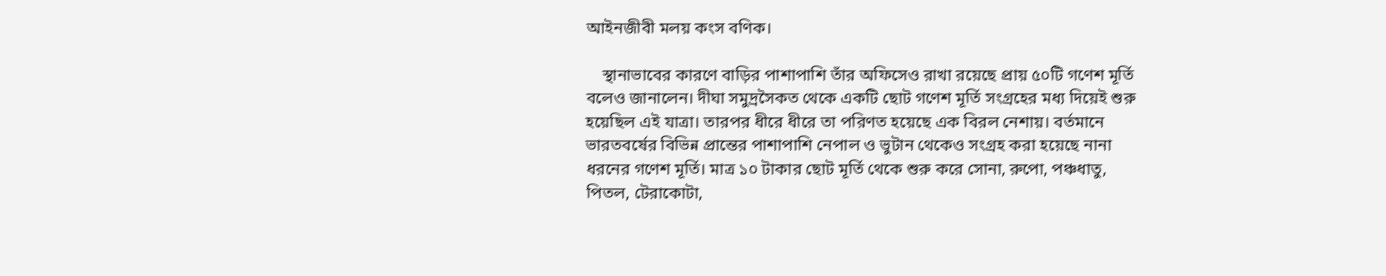আইনজীবী মলয় কংস বণিক।

    স্থানাভাবের কারণে বাড়ির পাশাপাশি তাঁর অফিসেও রাখা রয়েছে প্রায় ৫০টি গণেশ মূর্তি বলেও জানালেন। দীঘা সমুদ্রসৈকত থেকে একটি ছোট গণেশ মূর্তি সংগ্রহের মধ্য দিয়েই শুরু হয়েছিল এই যাত্রা। তারপর ধীরে ধীরে তা পরিণত হয়েছে এক বিরল নেশায়। বর্তমানে ভারতবর্ষের বিভিন্ন প্রান্তের পাশাপাশি নেপাল ও ভুটান থেকেও সংগ্রহ করা হয়েছে নানা ধরনের গণেশ মূর্তি। মাত্র ১০ টাকার ছোট মূর্তি থেকে শুরু করে সোনা, রুপো, পঞ্চধাতু, পিতল, টেরাকোটা,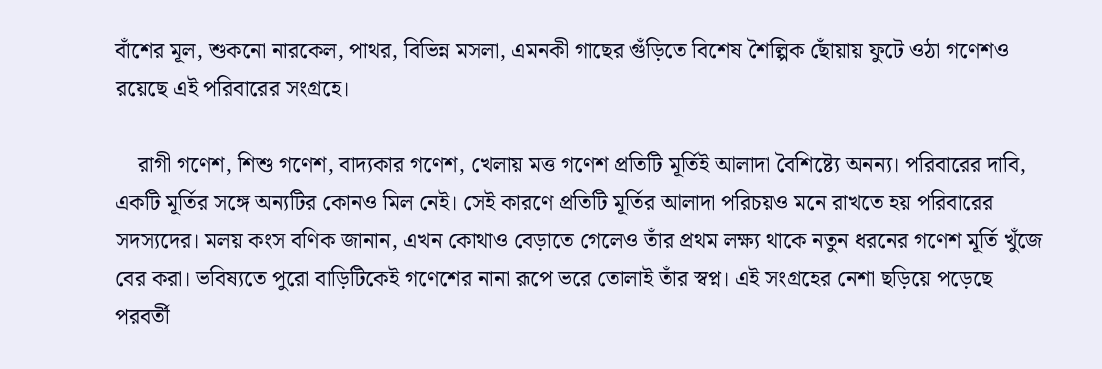বাঁশের মূল, শুকনো নারকেল, পাথর, বিভিন্ন মসলা, এমনকী গাছের গুঁড়িতে বিশেষ শৈল্পিক ছোঁয়ায় ফুটে ওঠা গণেশও রয়েছে এই পরিবারের সংগ্রহে।

    রাগী গণেশ, শিশু গণেশ, বাদ্যকার গণেশ, খেলায় মত্ত গণেশ প্রতিটি মূর্তিই আলাদা বৈশিষ্ট্যে অনন্য। পরিবারের দাবি, একটি মূর্তির সঙ্গে অন্যটির কোনও মিল নেই। সেই কারণে প্রতিটি মূর্তির আলাদা পরিচয়ও মনে রাখতে হয় পরিবারের সদস্যদের। মলয় কংস বণিক জানান, এখন কোথাও বেড়াতে গেলেও তাঁর প্রথম লক্ষ্য থাকে নতুন ধরনের গণেশ মূর্তি খুঁজে বের করা। ভবিষ্যতে পুরো বাড়িটিকেই গণেশের নানা রূপে ভরে তোলাই তাঁর স্বপ্ন। এই সংগ্রহের নেশা ছড়িয়ে পড়েছে পরবর্তী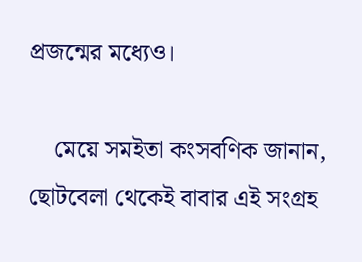প্রজন্মের মধ্যেও।

    মেয়ে সমইতা কংসবণিক জানান, ছোটবেলা থেকেই বাবার এই সংগ্রহ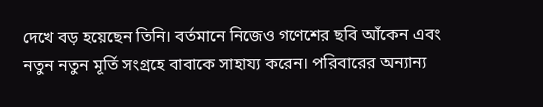দেখে বড় হয়েছেন তিনি। বর্তমানে নিজেও গণেশের ছবি আঁকেন এবং নতুন নতুন মূর্তি সংগ্রহে বাবাকে সাহায্য করেন। পরিবারের অন্যান্য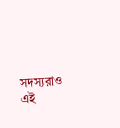সদস্যরাও এই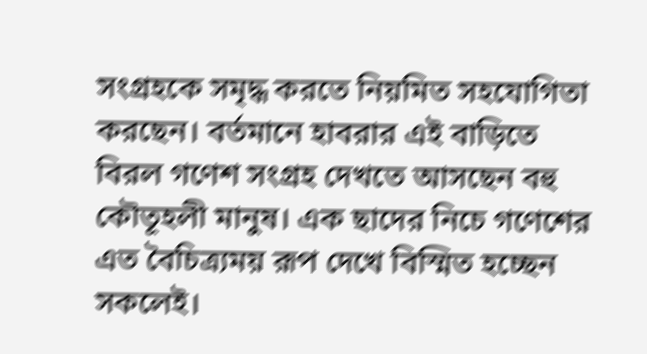সংগ্রহকে সমৃদ্ধ করতে নিয়মিত সহযোগিতা করছেন। বর্তমানে হাবরার এই বাড়িতে বিরল গণেশ সংগ্রহ দেখতে আসছেন বহু কৌতূহলী মানুষ। এক ছাদের নিচে গণেশের এত বৈচিত্র্যময় রূপ দেখে বিস্মিত হচ্ছেন সকলেই।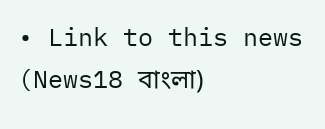• Link to this news (News18 বাংলা)